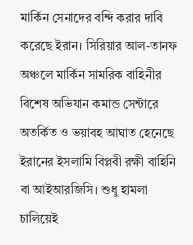মার্কিন সেনাদের বন্দি করার দাবি করেছে ইরান। সিরিয়ার আল-তানফ অঞ্চলে মার্কিন সামরিক বাহিনীর বিশেষ অভিযান কমান্ড সেন্টারে অতর্কিত ও ভয়াবহ আঘাত হেনেছে ইরানের ইসলামি বিপ্লবী রক্ষী বাহিনি বা আইআরজিসি। শুধু হামলা চালিয়েই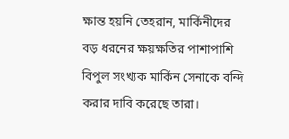ক্ষান্ত হয়নি তেহরান, মার্কিনীদের বড় ধরনের ক্ষয়ক্ষতির পাশাপাশি বিপুল সংখ্যক মার্কিন সেনাকে বন্দি করার দাবি করেছে তারা।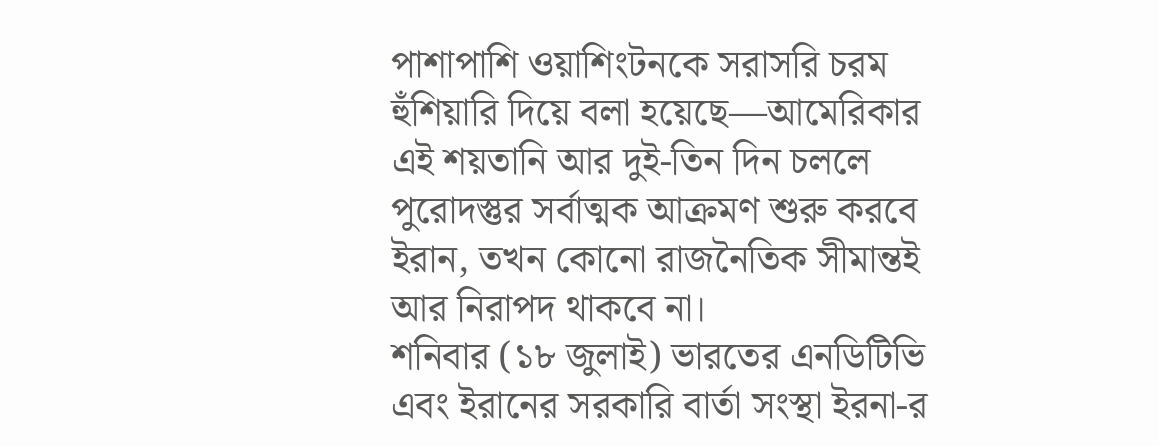পাশাপাশি ওয়াশিংটনকে সরাসরি চরম হুঁশিয়ারি দিয়ে বলা হয়েছে—আমেরিকার এই শয়তানি আর দুই-তিন দিন চললে পুরোদস্তুর সর্বাত্মক আক্রমণ শুরু করবে ইরান, তখন কোনো রাজনৈতিক সীমান্তই আর নিরাপদ থাকবে না।
শনিবার (১৮ জুলাই) ভারতের এনডিটিভি এবং ইরানের সরকারি বার্তা সংস্থা ইরনা-র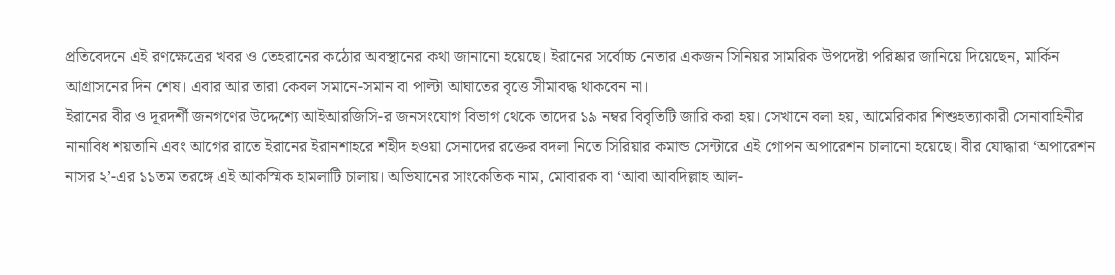প্রতিবেদনে এই রণক্ষেত্রের খবর ও তেহরানের কঠোর অবস্থানের কথা জানানো হয়েছে। ইরানের সর্বোচ্চ নেতার একজন সিনিয়র সামরিক উপদেষ্টা পরিষ্কার জানিয়ে দিয়েছেন, মার্কিন আগ্রাসনের দিন শেষ। এবার আর তারা কেবল সমানে-সমান বা পাল্টা আঘাতের বৃত্তে সীমাবদ্ধ থাকবেন না।
ইরানের বীর ও দূরদর্শী জনগণের উদ্দেশ্যে আইআরজিসি-র জনসংযোগ বিভাগ থেকে তাদের ১৯ নম্বর বিবৃতিটি জারি করা হয়। সেখানে বলা হয়, আমেরিকার শিশুহত্যাকারী সেনাবাহিনীর নানাবিধ শয়তানি এবং আগের রাতে ইরানের ইরানশাহরে শহীদ হওয়া সেনাদের রক্তের বদলা নিতে সিরিয়ার কমান্ড সেন্টারে এই গোপন অপারেশন চালানো হয়েছে। বীর যোদ্ধারা ‘অপারেশন নাসর ২’-এর ১১তম তরঙ্গে এই আকস্মিক হামলাটি চালায়। অভিযানের সাংকেতিক নাম, মোবারক বা ‘আবা আবদিল্লাহ আল-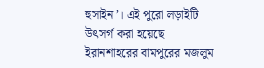হুসাইন’। এই পুরো লড়াইটি উৎসর্গ করা হয়েছে ইরানশাহরের বামপুরের মজলুম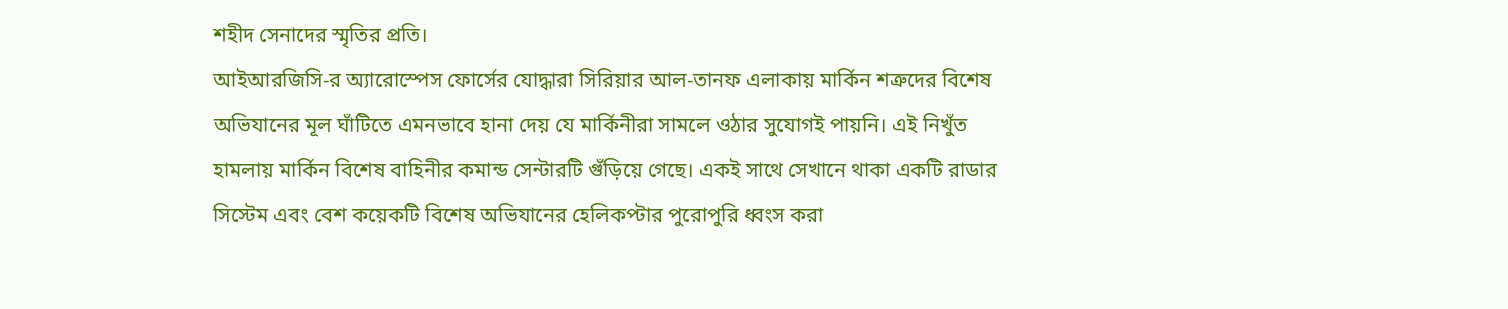শহীদ সেনাদের স্মৃতির প্রতি।
আইআরজিসি-র অ্যারোস্পেস ফোর্সের যোদ্ধারা সিরিয়ার আল-তানফ এলাকায় মার্কিন শত্রুদের বিশেষ অভিযানের মূল ঘাঁটিতে এমনভাবে হানা দেয় যে মার্কিনীরা সামলে ওঠার সুযোগই পায়নি। এই নিখুঁত হামলায় মার্কিন বিশেষ বাহিনীর কমান্ড সেন্টারটি গুঁড়িয়ে গেছে। একই সাথে সেখানে থাকা একটি রাডার সিস্টেম এবং বেশ কয়েকটি বিশেষ অভিযানের হেলিকপ্টার পুরোপুরি ধ্বংস করা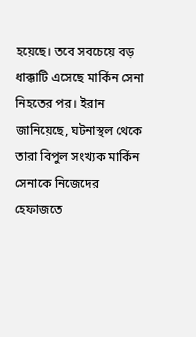হয়েছে। তবে সবচেয়ে বড় ধাক্কাটি এসেছে মার্কিন সেনা নিহতের পর। ইরান জানিয়েছে, ঘটনাস্থল থেকে তারা বিপুল সংখ্যক মার্কিন সেনাকে নিজেদের হেফাজতে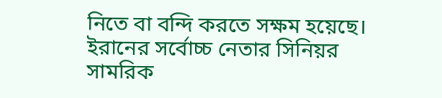নিতে বা বন্দি করতে সক্ষম হয়েছে।
ইরানের সর্বোচ্চ নেতার সিনিয়র সামরিক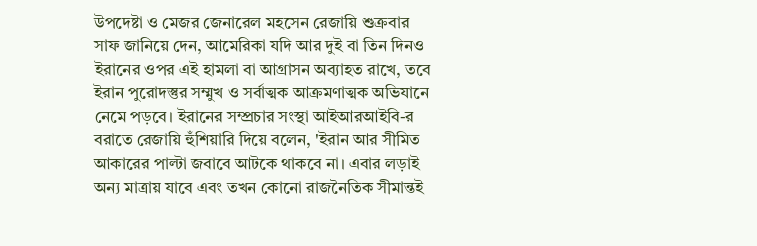উপদেষ্টা ও মেজর জেনারেল মহসেন রেজায়ি শুক্রবার সাফ জানিয়ে দেন, আমেরিকা যদি আর দুই বা তিন দিনও ইরানের ওপর এই হামলা বা আগ্রাসন অব্যাহত রাখে, তবে ইরান পুরোদস্তুর সম্মুখ ও সর্বাত্মক আক্রমণাত্মক অভিযানে নেমে পড়বে। ইরানের সম্প্রচার সংস্থা আইআরআইবি-র বরাতে রেজায়ি হুঁশিয়ারি দিয়ে বলেন, 'ইরান আর সীমিত আকারের পাল্টা জবাবে আটকে থাকবে না। এবার লড়াই অন্য মাত্রায় যাবে এবং তখন কোনো রাজনৈতিক সীমান্তই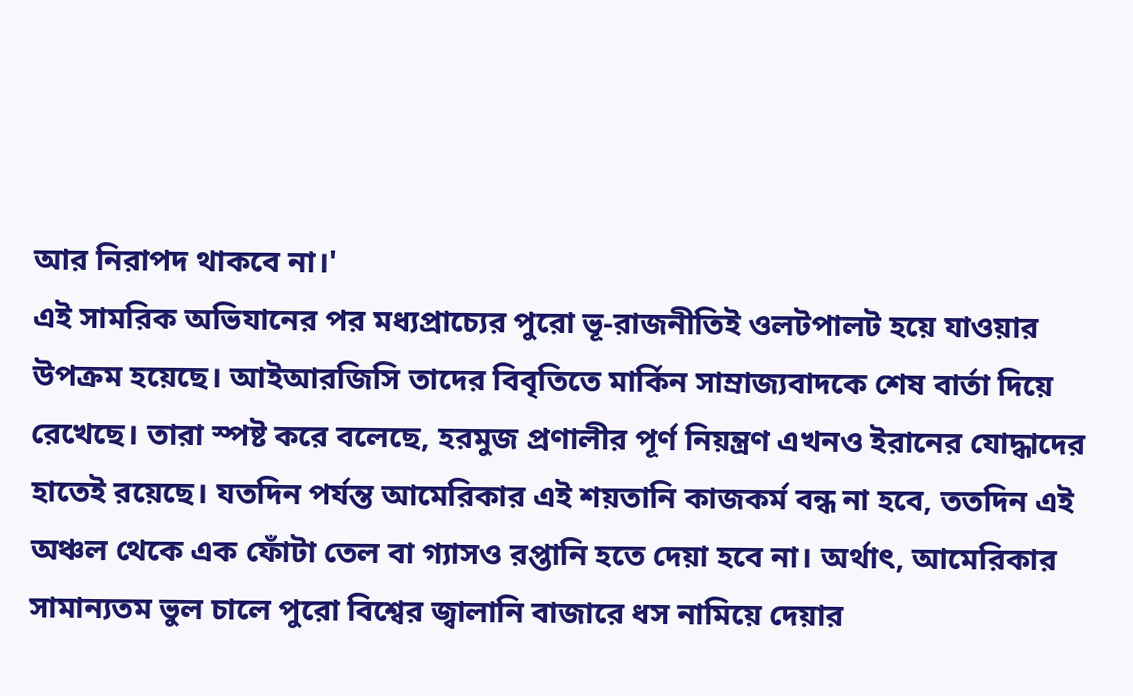আর নিরাপদ থাকবে না।'
এই সামরিক অভিযানের পর মধ্যপ্রাচ্যের পুরো ভূ-রাজনীতিই ওলটপালট হয়ে যাওয়ার উপক্রম হয়েছে। আইআরজিসি তাদের বিবৃতিতে মার্কিন সাম্রাজ্যবাদকে শেষ বার্তা দিয়ে রেখেছে। তারা স্পষ্ট করে বলেছে, হরমুজ প্রণালীর পূর্ণ নিয়ন্ত্রণ এখনও ইরানের যোদ্ধাদের হাতেই রয়েছে। যতদিন পর্যন্ত আমেরিকার এই শয়তানি কাজকর্ম বন্ধ না হবে, ততদিন এই অঞ্চল থেকে এক ফোঁটা তেল বা গ্যাসও রপ্তানি হতে দেয়া হবে না। অর্থাৎ, আমেরিকার সামান্যতম ভুল চালে পুরো বিশ্বের জ্বালানি বাজারে ধস নামিয়ে দেয়ার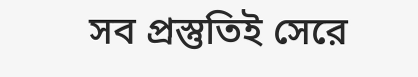সব প্রস্তুতিই সেরে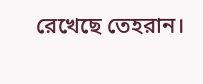রেখেছে তেহরান।